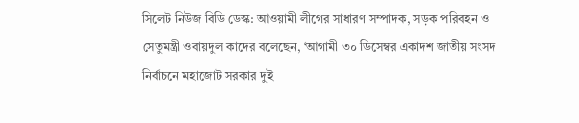সিলেট নিউজ বিডি ডেস্ক: আওয়ামী লীগের সাধারণ সম্পাদক, সড়ক পরিবহন ও সেতুমন্ত্রী ওবায়দুল কাদের বলেছেন, ‘আগামী ৩০ ডিসেম্বর একাদশ জাতীয় সংসদ নির্বাচনে মহাজোট সরকার দুই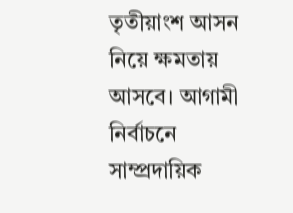তৃতীয়াংশ আসন নিয়ে ক্ষমতায় আসবে। আগামী নির্বাচনে সাম্প্রদায়িক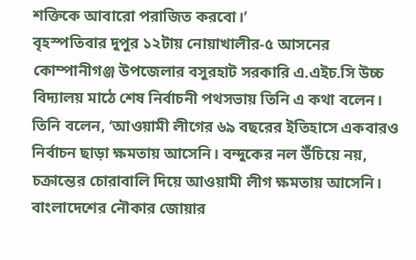শক্তিকে আবারো পরাজিত করবো।’
বৃহস্পতিবার দুপুর ১২টায় নোয়াখালীর-৫ আসনের কোম্পানীগঞ্জ উপজেলার বসুরহাট সরকারি এ.এইচ.সি উচ্চ বিদ্যালয় মাঠে শেষ নির্বাচনী পথসভায় তিনি এ কথা বলেন।
তিনি বলেন, ‘আওয়ামী লীগের ৬৯ বছরের ইতিহাসে একবারও নির্বাচন ছাড়া ক্ষমতায় আসেনি। বন্দুকের নল উঁচিয়ে নয়, চক্রান্তের চোরাবালি দিয়ে আওয়ামী লীগ ক্ষমতায় আসেনি। বাংলাদেশের নৌকার জোয়ার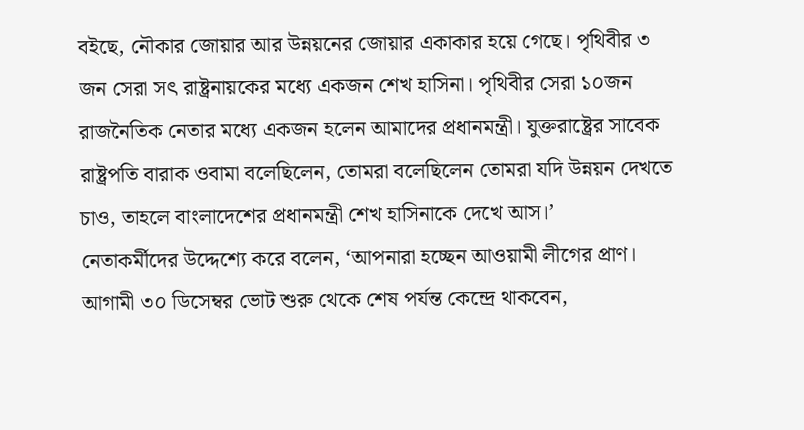বইছে, নৌকার জোয়ার আর উন্নয়নের জোয়ার একাকার হয়ে গেছে। পৃথিবীর ৩ জন সেরা সৎ রাষ্ট্রনায়কের মধ্যে একজন শেখ হাসিনা। পৃথিবীর সেরা ১০জন রাজনৈতিক নেতার মধ্যে একজন হলেন আমাদের প্রধানমন্ত্রী। যুক্তরাষ্ট্রের সাবেক রাষ্ট্রপতি বারাক ওবামা বলেছিলেন, তোমরা বলেছিলেন তোমরা যদি উন্নয়ন দেখতে চাও, তাহলে বাংলাদেশের প্রধানমন্ত্রী শেখ হাসিনাকে দেখে আস।’
নেতাকর্মীদের উদ্দেশ্যে করে বলেন, ‘আপনারা হচ্ছেন আওয়ামী লীগের প্রাণ। আগামী ৩০ ডিসেম্বর ভোট শুরু থেকে শেষ পর্যন্ত কেন্দ্রে থাকবেন,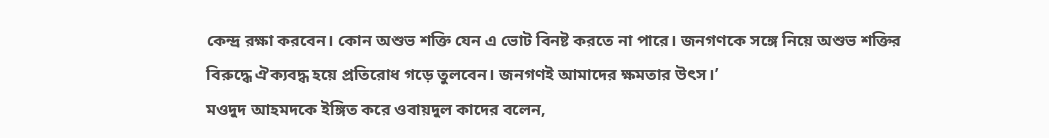কেন্দ্র রক্ষা করবেন। কোন অশুভ শক্তি যেন এ ভোট বিনষ্ট করতে না পারে। জনগণকে সঙ্গে নিয়ে অশুভ শক্তির বিরুদ্ধে ঐক্যবদ্ধ হয়ে প্রতিরোধ গড়ে তুলবেন। জনগণই আমাদের ক্ষমতার উৎস।’
মওদুদ আহমদকে ইঙ্গিত করে ওবায়দুল কাদের বলেন,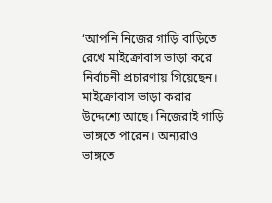‘আপনি নিজের গাড়ি বাড়িতে রেখে মাইক্রোবাস ভাড়া করে নির্বাচনী প্রচারণায় গিয়েছেন। মাইক্রোবাস ভাড়া করার উদ্দেশ্যে আছে। নিজেরাই গাড়ি ভাঙ্গতে পারেন। অন্যরাও ভাঙ্গতে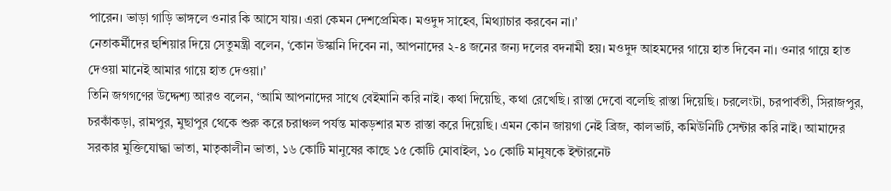পারেন। ভাড়া গাড়ি ভাঙ্গলে ওনার কি আসে যায়। এরা কেমন দেশপ্রেমিক। মওদুদ সাহেব, মিথ্যাচার করবেন না।’
নেতাকর্মীদের হুশিয়ার দিয়ে সেতুমন্ত্রী বলেন, ‘কোন উস্কানি দিবেন না, আপনাদের ২-৪ জনের জন্য দলের বদনামী হয়। মওদুদ আহমদের গায়ে হাত দিবেন না। ওনার গায়ে হাত দেওয়া মানেই আমার গায়ে হাত দেওয়া।’
তিনি জগগণের উদ্দেশ্য আরও বলেন, ‘আমি আপনাদের সাথে বেইমানি করি নাই। কথা দিয়েছি, কথা রেখেছি। রাস্তা দেবো বলেছি রাস্তা দিয়েছি। চরলেংটা, চরপার্বতী, সিরাজপুর, চরকাঁকড়া, রামপুর, মুছাপুর থেকে শুরু করে চরাঞ্চল পর্যন্ত মাকড়শার মত রাস্তা করে দিয়েছি। এমন কোন জায়গা নেই ব্রিজ, কালভার্ট, কমিউনিটি সেন্টার করি নাই। আমাদের সরকার মুক্তিযোদ্ধা ভাতা, মাতৃকালীন ভাতা, ১৬ কোটি মানুষের কাছে ১৫ কোটি মোবাইল, ১০ কোটি মানুষকে ইন্টারনেট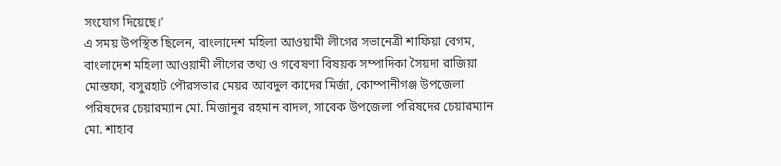সংযোগ দিয়েছে।’
এ সময় উপস্থিত ছিলেন, বাংলাদেশ মহিলা আওয়ামী লীগের সভানেত্রী শাফিয়া বেগম, বাংলাদেশ মহিলা আওয়ামী লীগের তথ্য ও গবেষণা বিষয়ক সম্পাদিকা সৈয়দা রাজিয়া মোস্তফা, বসুরহাট পৌরসভার মেয়র আবদুল কাদের মির্জা, কোম্পানীগঞ্জ উপজেলা পরিষদের চেয়ারম্যান মো. মিজানুর রহমান বাদল, সাবেক উপজেলা পরিষদের চেয়ারম্যান মো. শাহাব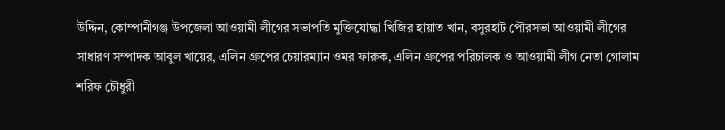উদ্দিন, কোম্পানীগঞ্জ উপজেলা আওয়ামী লীগের সভাপতি মুক্তিযোদ্ধা খিজির হায়াত খান, বসুরহাট পৌরসভা আওয়ামী লীগের সাধারণ সম্পাদক আবুল খায়ের, এলিন গ্রুপের চেয়ারম্যান ওমর ফারুক, এলিন গ্রুপের পরিচালক ও আওয়ামী লীগ নেতা গোলাম শরিফ চৌধুরী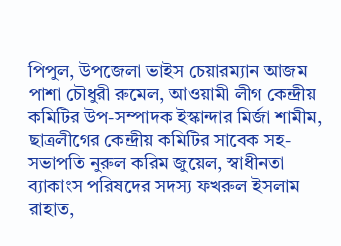পিপুল, উপজেলা ভাইস চেয়ারম্যান আজম পাশা চৌধুরী রুমেল, আওয়ামী লীগ কেন্দ্রীয় কমিটির উপ-সম্পাদক ইস্কান্দার মির্জা শামীম, ছাত্রলীগের কেন্দ্রীয় কমিটির সাবেক সহ-সভাপতি নুরুল করিম জুয়েল, স্বাধীনতা ব্যাকাংস পরিষদের সদস্য ফখরুল ইসলাম রাহাত,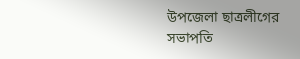উপজেলা ছাত্রলীগের সভাপতি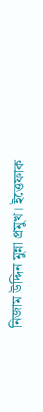নিজাম উদ্দিন মুন্না প্রমুখ। ইত্তেফাক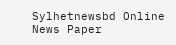Sylhetnewsbd Online News Paper